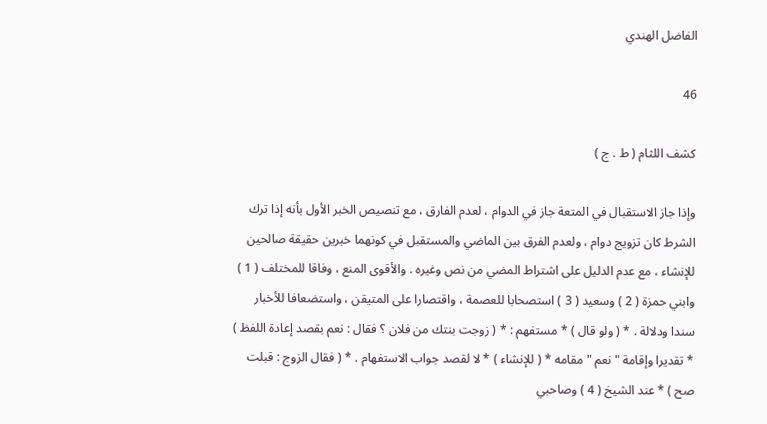الفاضل الهندي

46

كشف اللثام ( ط . ج )

وإذا جاز الاستقبال في المتعة جاز في الدوام ، لعدم الفارق ، مع تنصيص الخبر الأول بأنه إذا ترك الشرط كان تزويج دوام ، ولعدم الفرق بين الماضي والمستقبل في كونهما خبرين حقيقة صالحين للإنشاء ، مع عدم الدليل على اشتراط المضي من نص وغيره . والأقوى المنع ، وفاقا للمختلف ( 1 ) وابني حمزة ( 2 ) وسعيد ( 3 ) استصحابا للعصمة ، واقتصارا على المتيقن ، واستضعافا للأخبار سندا ودلالة . * ( ولو قال ) * مستفهم : * ( زوجت بنتك من فلان ؟ فقال : نعم بقصد إعادة اللفظ ) * تقديرا وإقامة " نعم " مقامه * ( للإنشاء ) * لا لقصد جواب الاستفهام . * ( فقال الزوج : قبلت صح ) * عند الشيخ ( 4 ) وصاحبي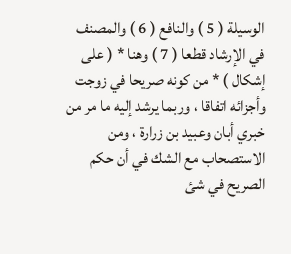الوسيلة ( 5 ) والنافع ( 6 ) والمصنف في الإرشاد قطعا ( 7 ) وهنا * ( على إشكال ) * من كونه صريحا في زوجت وأجزائه اتفاقا ، وربما يرشد إليه ما مر من خبري أبان وعبيد بن زرارة ، ومن الاستصحاب مع الشك في أن حكم الصريح في شئ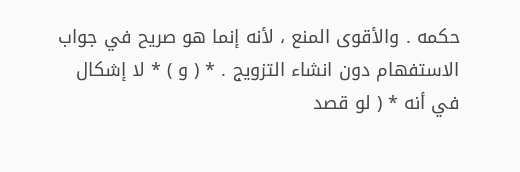حكمه . والأقوى المنع ، لأنه إنما هو صريح في جواب الاستفهام دون انشاء التزويج . * ( و ) * لا إشكال في أنه * ( لو قصد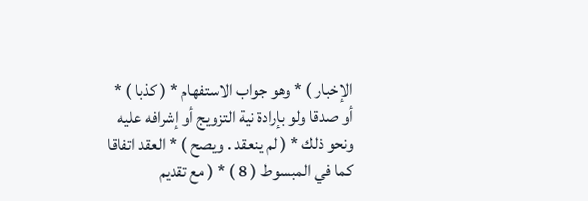الإخبار ) * وهو جواب الاستفهام * ( كذبا ) * أو صدقا ولو بإرادة نية التزويج أو إشرافه عليه ونحو ذلك * ( لم ينعقد . ويصح ) * العقد اتفاقا كما في المبسوط ( 8 ) * ( مع تقديم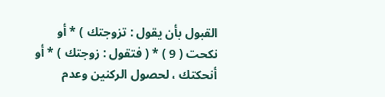القبول بأن يقول : تزوجتك ) * أو نكحت ( 9 ) * ( فتقول : زوجتك ) * أو أنحكتك ، لحصول الركنين وعدم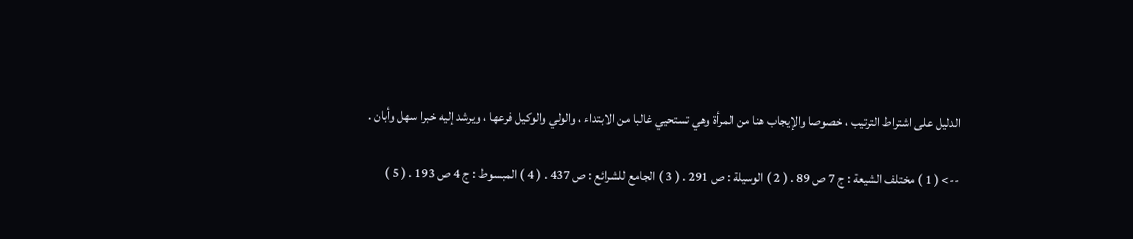الدليل على اشتراط الترتيب ، خصوصا والإيجاب هنا من المرأة وهي تستحيي غالبا من الابتداء ، والولي والوكيل فرعها ، ويرشد إليه خبرا سهل وأبان .

--> ( 1 ) مختلف الشيعة : ج 7 ص 89 . ( 2 ) الوسيلة : ص 291 . ( 3 ) الجامع للشرائع : ص 437 . ( 4 ) المبسوط : ج 4 ص 193 . ( 5 )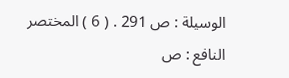الوسيلة : ص 291 . ( 6 ) المختصر النافع : ص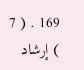169 . ( 7 ) إرشاد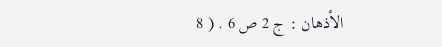الأذهان : ج 2 ص 6 . ( 8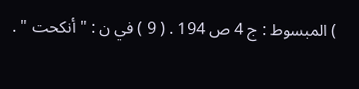) المبسوط : ج 4 ص 194 . ( 9 ) في ن : " أنكحت " .